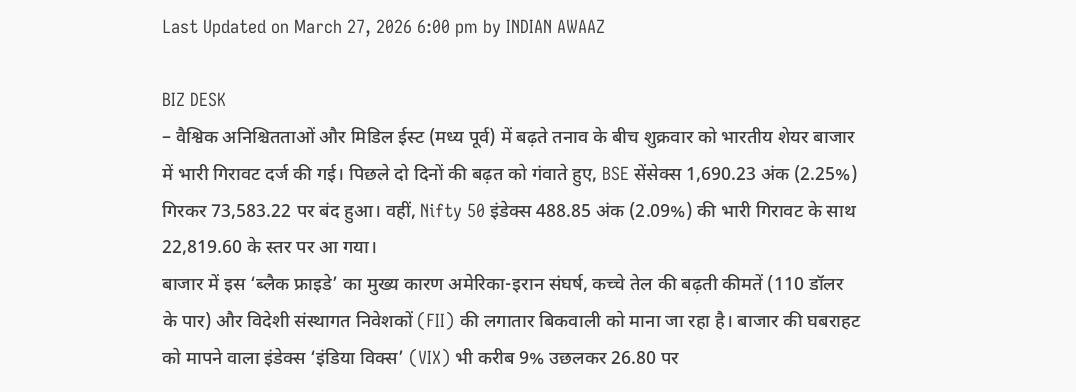Last Updated on March 27, 2026 6:00 pm by INDIAN AWAAZ

BIZ DESK
– वैश्विक अनिश्चितताओं और मिडिल ईस्ट (मध्य पूर्व) में बढ़ते तनाव के बीच शुक्रवार को भारतीय शेयर बाजार में भारी गिरावट दर्ज की गई। पिछले दो दिनों की बढ़त को गंवाते हुए, BSE सेंसेक्स 1,690.23 अंक (2.25%) गिरकर 73,583.22 पर बंद हुआ। वहीं, Nifty 50 इंडेक्स 488.85 अंक (2.09%) की भारी गिरावट के साथ 22,819.60 के स्तर पर आ गया।
बाजार में इस ‘ब्लैक फ्राइडे’ का मुख्य कारण अमेरिका-इरान संघर्ष, कच्चे तेल की बढ़ती कीमतें (110 डॉलर के पार) और विदेशी संस्थागत निवेशकों (FII) की लगातार बिकवाली को माना जा रहा है। बाजार की घबराहट को मापने वाला इंडेक्स ‘इंडिया विक्स’ (VIX) भी करीब 9% उछलकर 26.80 पर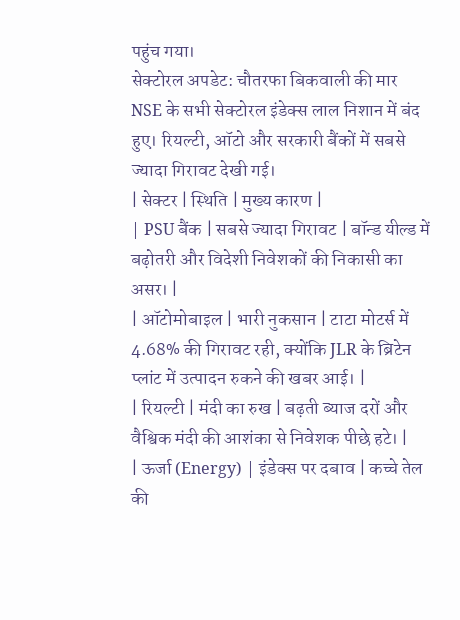पहुंच गया।
सेक्टोरल अपडेट: चौतरफा बिकवाली की मार
NSE के सभी सेक्टोरल इंडेक्स लाल निशान में बंद हुए। रियल्टी, ऑटो और सरकारी बैंकों में सबसे ज्यादा गिरावट देखी गई।
| सेक्टर | स्थिति | मुख्य कारण |
| PSU बैंक | सबसे ज्यादा गिरावट | बॉन्ड यील्ड में बढ़ोतरी और विदेशी निवेशकों की निकासी का असर। |
| ऑटोमोबाइल | भारी नुकसान | टाटा मोटर्स में 4.68% की गिरावट रही, क्योंकि JLR के ब्रिटेन प्लांट में उत्पादन रुकने की खबर आई। |
| रियल्टी | मंदी का रुख | बढ़ती ब्याज दरों और वैश्विक मंदी की आशंका से निवेशक पीछे हटे। |
| ऊर्जा (Energy) | इंडेक्स पर दबाव | कच्चे तेल की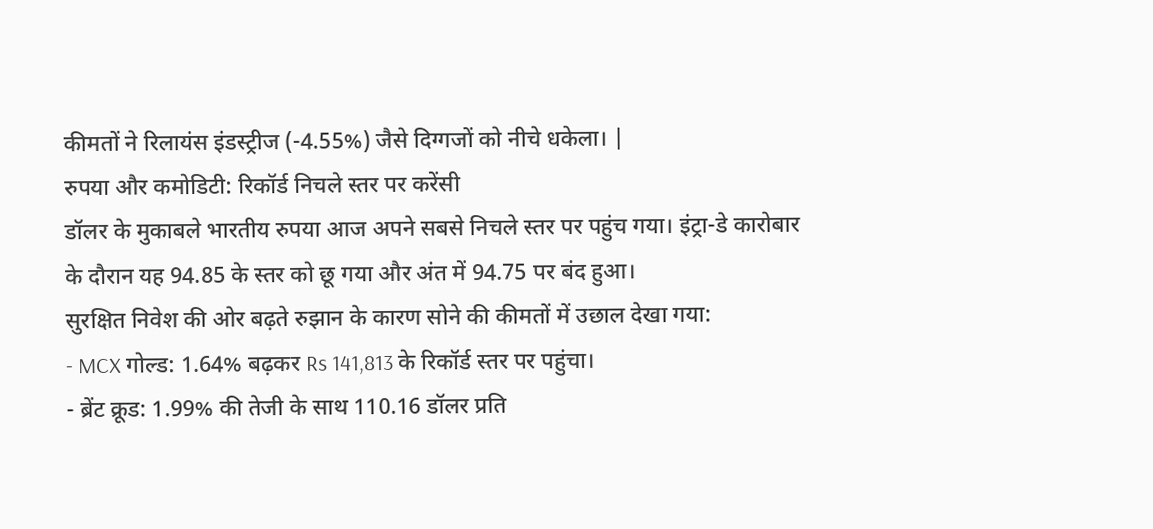कीमतों ने रिलायंस इंडस्ट्रीज (-4.55%) जैसे दिग्गजों को नीचे धकेला। |
रुपया और कमोडिटी: रिकॉर्ड निचले स्तर पर करेंसी
डॉलर के मुकाबले भारतीय रुपया आज अपने सबसे निचले स्तर पर पहुंच गया। इंट्रा-डे कारोबार के दौरान यह 94.85 के स्तर को छू गया और अंत में 94.75 पर बंद हुआ।
सुरक्षित निवेश की ओर बढ़ते रुझान के कारण सोने की कीमतों में उछाल देखा गया:
- MCX गोल्ड: 1.64% बढ़कर Rs 141,813 के रिकॉर्ड स्तर पर पहुंचा।
- ब्रेंट क्रूड: 1.99% की तेजी के साथ 110.16 डॉलर प्रति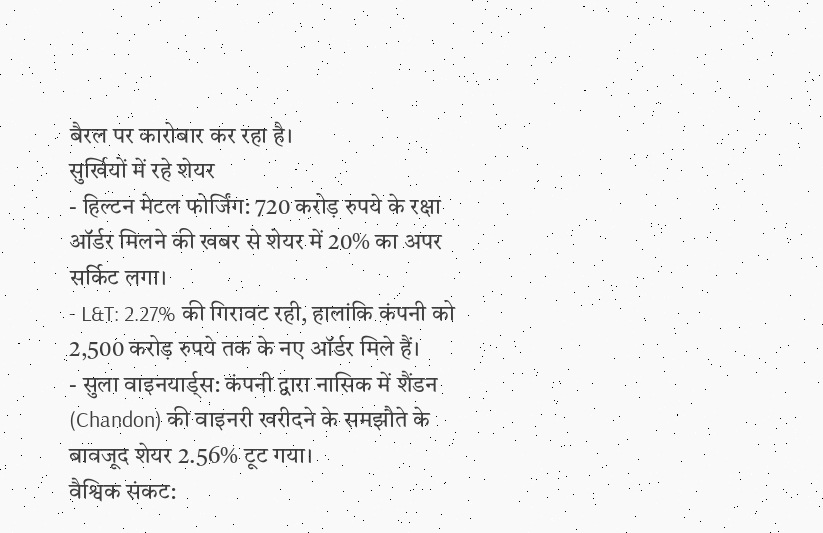बैरल पर कारोबार कर रहा है।
सुर्खियों में रहे शेयर
- हिल्टन मेटल फोर्जिंग: 720 करोड़ रुपये के रक्षा ऑर्डर मिलने की खबर से शेयर में 20% का अपर सर्किट लगा।
- L&T: 2.27% की गिरावट रही, हालांकि कंपनी को 2,500 करोड़ रुपये तक के नए ऑर्डर मिले हैं।
- सुला वाइनयार्ड्स: कंपनी द्वारा नासिक में शैंडन (Chandon) की वाइनरी खरीदने के समझौते के बावजूद शेयर 2.56% टूट गया।
वैश्विक संकट: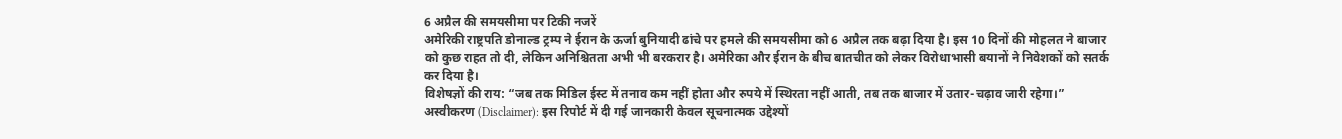6 अप्रैल की समयसीमा पर टिकी नजरें
अमेरिकी राष्ट्रपति डोनाल्ड ट्रम्प ने ईरान के ऊर्जा बुनियादी ढांचे पर हमले की समयसीमा को 6 अप्रैल तक बढ़ा दिया है। इस 10 दिनों की मोहलत ने बाजार को कुछ राहत तो दी, लेकिन अनिश्चितता अभी भी बरकरार है। अमेरिका और ईरान के बीच बातचीत को लेकर विरोधाभासी बयानों ने निवेशकों को सतर्क कर दिया है।
विशेषज्ञों की राय: “जब तक मिडिल ईस्ट में तनाव कम नहीं होता और रुपये में स्थिरता नहीं आती, तब तक बाजार में उतार-चढ़ाव जारी रहेगा।”
अस्वीकरण (Disclaimer): इस रिपोर्ट में दी गई जानकारी केवल सूचनात्मक उद्देश्यों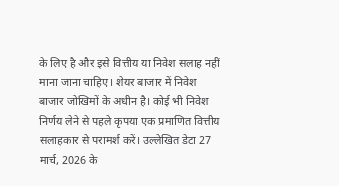के लिए है और इसे वित्तीय या निवेश सलाह नहीं माना जाना चाहिए। शेयर बाजार में निवेश बाजार जोखिमों के अधीन है। कोई भी निवेश निर्णय लेने से पहले कृपया एक प्रमाणित वित्तीय सलाहकार से परामर्श करें। उल्लेखित डेटा 27 मार्च, 2026 के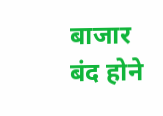बाजार बंद होने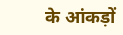के आंकड़ों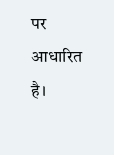पर आधारित है।